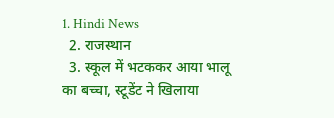1. Hindi News
  2. राजस्थान
  3. स्कूल में भटककर आया भालू का बच्चा, स्टूडेंट ने खिलाया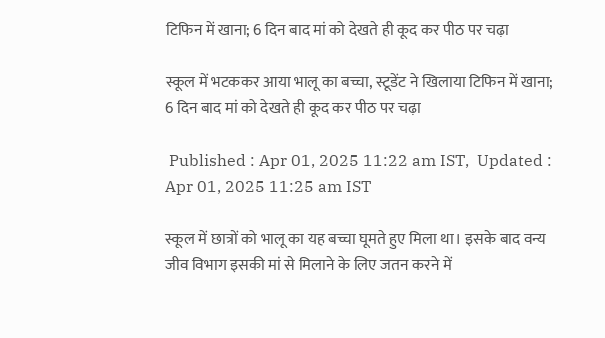टिफिन में खाना; 6 दिन बाद मां को देखते ही कूद कर पीठ पर चढ़ा

स्कूल में भटककर आया भालू का बच्चा, स्टूडेंट ने खिलाया टिफिन में खाना; 6 दिन बाद मां को देखते ही कूद कर पीठ पर चढ़ा

 Published : Apr 01, 2025 11:22 am IST,  Updated : Apr 01, 2025 11:25 am IST

स्कूल में छात्रों को भालू का यह बच्चा घूमते हुए मिला था। इसके बाद वन्य जीव विभाग इसकी मां से मिलाने के लिए जतन करने में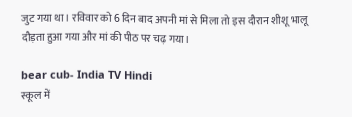जुट गया था। रविवार को 6 दिन बाद अपनी मां से मिला तो इस दौरान शीशू भालू दौड़ता हुआ गया और मां की पीठ पर चढ़ गया।

bear cub- India TV Hindi
स्कूल में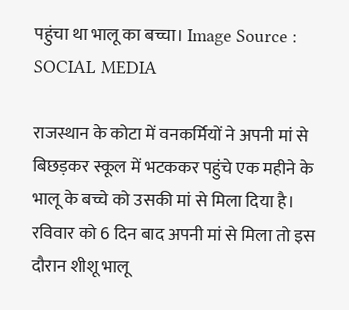पहुंचा था भालू का बच्चा। Image Source : SOCIAL MEDIA

राजस्थान के कोटा में वनकर्मियों ने अपनी मां से बिछड़कर स्कूल में भटककर पहुंचे एक महीने के भालू के बच्चे को उसकी मां से मिला दिया है। रविवार को 6 दिन बाद अपनी मां से मिला तो इस दौरान शीशू भालू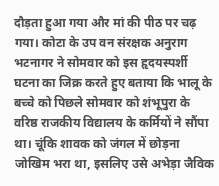दौड़ता हुआ गया और मां की पीठ पर चढ़ गया। कोटा के उप वन संरक्षक अनुराग भटनागर ने सोमवार को इस हृदयस्पर्शी घटना का जिक्र करते हुए बताया कि भालू के बच्चे को पिछले सोमवार को शंभूपुरा के वरिष्ठ राजकीय विद्यालय के कर्मियों ने सौंपा था। चूंकि शावक को जंगल में छोड़ना जोखिम भरा था, इसलिए उसे अभेड़ा जैविक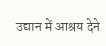उद्यान में आश्रय देने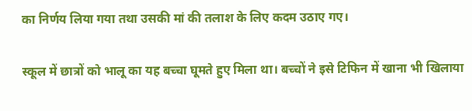का निर्णय लिया गया तथा उसकी मां की तलाश के लिए कदम उठाए गए।

स्कूल में छात्रों को भालू का यह बच्चा घूमते हुए मिला था। बच्चों ने इसे टिफिन में खाना भी खिलाया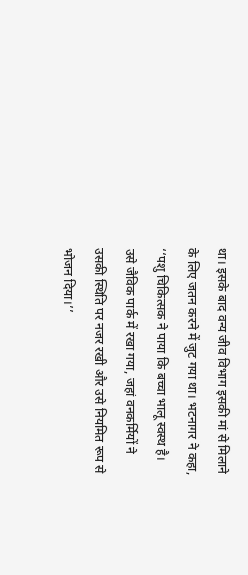था। इसके बाद वन्य जीव विभाग इसकी मां से मिलाने के लिए जतन करने में जुट गया था। भटनागर ने कहा, ‘‘पशु चिकित्सक ने पाया कि बच्चा भालू स्वस्थ है। उसे जैविक पार्क में रखा गया, जहां वनकर्मियों ने उसकी स्थिति पर नजर रखी और उसे नियमित रूप से भोजन दिया।’’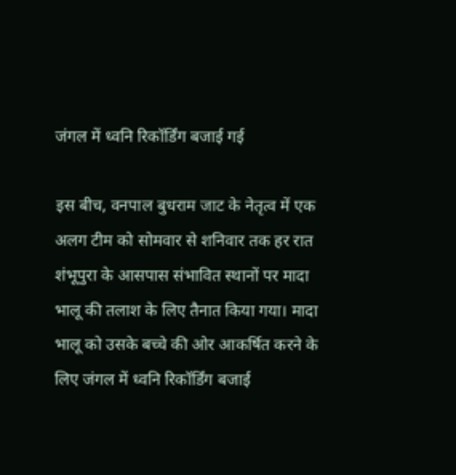जंगल में ध्वनि रिकॉर्डिंग बजाई गई

इस बीच, वनपाल बुधराम जाट के नेतृत्व में एक अलग टीम को सोमवार से शनिवार तक हर रात शंभूपुरा के आसपास संभावित स्थानों पर मादा भालू की तलाश के लिए तैनात किया गया। मादा भालू को उसके बच्चे की ओर आकर्षित करने के लिए जंगल में ध्वनि रिकॉर्डिंग बजाई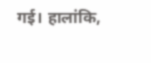गई। हालांकि,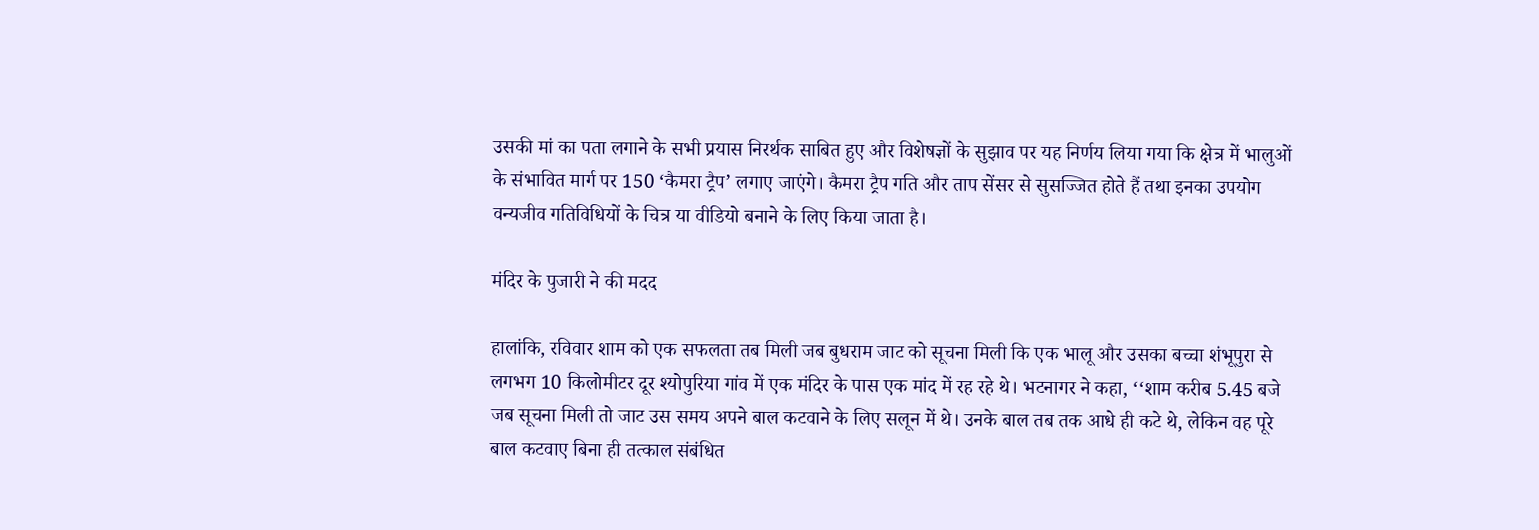उसकी मां का पता लगाने के सभी प्रयास निरर्थक साबित हुए और विशेषज्ञों के सुझाव पर यह निर्णय लिया गया कि क्षेत्र में भालुओं के संभावित मार्ग पर 150 ‘कैमरा ट्रैप’ लगाए जाएंगे। कैमरा ट्रैप गति और ताप सेंसर से सुसज्जित होते हैं तथा इनका उपयोग वन्यजीव गतिविधियों के चित्र या वीडियो बनाने के लिए किया जाता है।

मंदिर के पुजारी ने की मदद

हालांकि, रविवार शाम को एक सफलता तब मिली जब बुधराम जाट को सूचना मिली कि एक भालू और उसका बच्चा शंभूपुरा से लगभग 10 किलोमीटर दूर श्योपुरिया गांव में एक मंदिर के पास एक मांद में रह रहे थे। भटनागर ने कहा, ‘‘शाम करीब 5.45 बजे जब सूचना मिली तो जाट उस समय अपने बाल कटवाने के लिए सलून में थे। उनके बाल तब तक आधे ही कटे थे, लेकिन वह पूरे बाल कटवाए बिना ही तत्काल संबंधित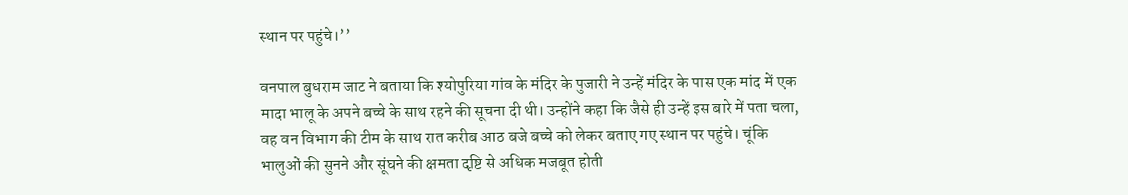स्थान पर पहुंचे।’’

वनपाल बुधराम जाट ने बताया कि श्योपुरिया गांव के मंदिर के पुजारी ने उन्हें मंदिर के पास एक मांद में एक मादा भालू के अपने बच्चे के साथ रहने की सूचना दी थी। उन्होंने कहा कि जैसे ही उन्हें इस बारे में पता चला, वह वन विभाग की टीम के साथ रात करीब आठ बजे बच्चे को लेकर बताए गए स्थान पर पहुंचे। चूंकि भालुओं की सुनने और सूंघने की क्षमता दृष्टि से अधिक मजबूत होती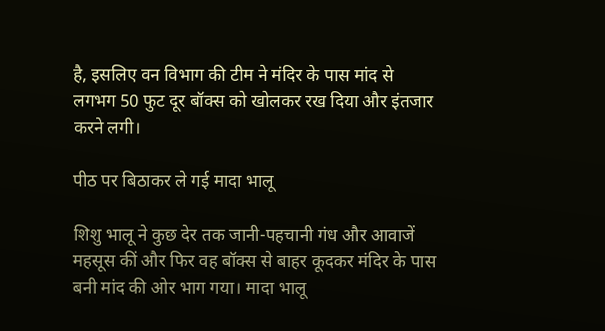है, इसलिए वन विभाग की टीम ने मंदिर के पास मांद से लगभग 50 फुट दूर बॉक्स को खोलकर रख दिया और इंतजार करने लगी।

पीठ पर बिठाकर ले गई मादा भालू

शिशु भालू ने कुछ देर तक जानी-पहचानी गंध और आवाजें महसूस कीं और फिर वह बॉक्स से बाहर कूदकर मंदिर के पास बनी मांद की ओर भाग गया। मादा भालू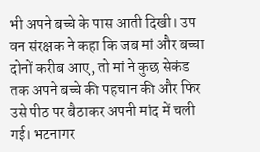भी अपने बच्चे के पास आती दिखी। उप वन संरक्षक ने कहा कि जब मां और बच्चा दोनों करीब आए, तो मां ने कुछ सेकंड तक अपने बच्चे की पहचान की और फिर उसे पीठ पर बैठाकर अपनी मांद में चली गई। भटनागर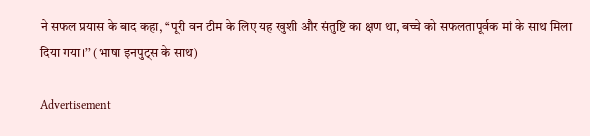ने सफल प्रयास के बाद कहा, ‘‘पूरी वन टीम के लिए यह खुशी और संतुष्टि का क्षण था, बच्चे को सफलतापूर्वक मां के साथ मिला दिया गया।’’ (भाषा इनपुट्स के साथ)

Advertisement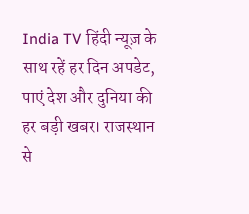India TV हिंदी न्यूज़ के साथ रहें हर दिन अपडेट, पाएं देश और दुनिया की हर बड़ी खबर। राजस्थान से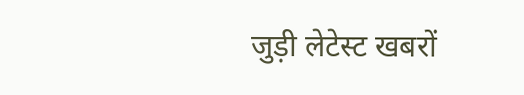जुड़ी लेटेस्ट खबरों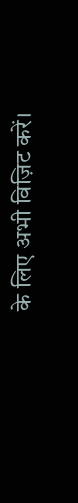के लिए अभी विज़िट करें।